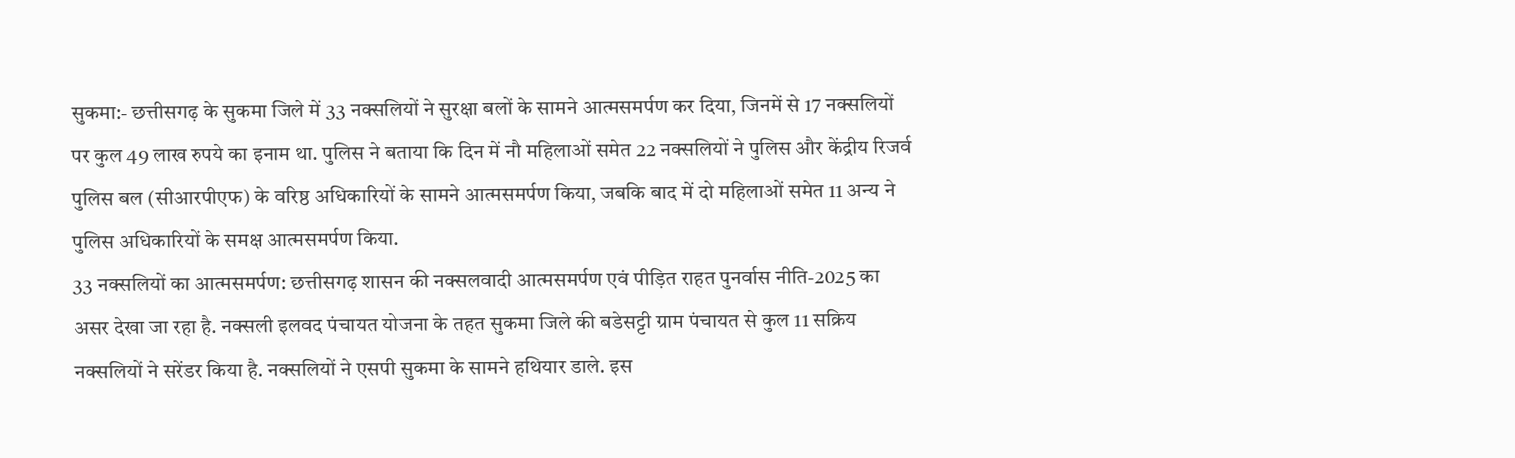सुकमा:- छत्तीसगढ़ के सुकमा जिले में 33 नक्सलियों ने सुरक्षा बलों के सामने आत्मसमर्पण कर दिया, जिनमें से 17 नक्सलियों पर कुल 49 लाख रुपये का इनाम था. पुलिस ने बताया कि दिन में नौ महिलाओं समेत 22 नक्सलियों ने पुलिस और केंद्रीय रिजर्व पुलिस बल (सीआरपीएफ) के वरिष्ठ अधिकारियों के सामने आत्मसमर्पण किया, जबकि बाद में दो महिलाओं समेत 11 अन्य ने पुलिस अधिकारियों के समक्ष आत्मसमर्पण किया.
33 नक्सलियों का आत्मसमर्पण: छत्तीसगढ़ शासन की नक्सलवादी आत्मसमर्पण एवं पीड़ित राहत पुनर्वास नीति-2025 का असर देखा जा रहा है. नक्सली इलवद पंचायत योजना के तहत सुकमा जिले की बडेसट्टी ग्राम पंचायत से कुल 11 सक्रिय नक्सलियों ने सरेंडर किया है. नक्सलियों ने एसपी सुकमा के सामने हथियार डाले. इस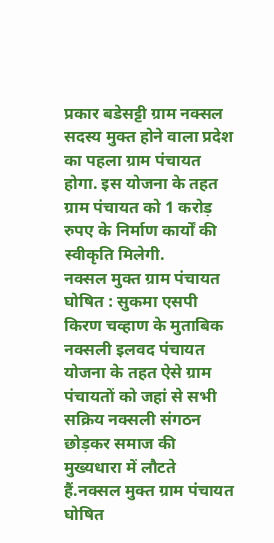प्रकार बडेसट्टी ग्राम नक्सल सदस्य मुक्त होने वाला प्रदेश का पहला ग्राम पंचायत होगा. इस योजना के तहत ग्राम पंचायत को 1 करोड़ रुपए के निर्माण कार्यों की स्वीकृति मिलेगी.
नक्सल मुक्त ग्राम पंचायत घोषित : सुकमा एसपी किरण चव्हाण के मुताबिक नक्सली इलवद पंचायत योजना के तहत ऐसे ग्राम पंचायतों को जहां से सभी सक्रिय नक्सली संगठन छोड़कर समाज की मुख्यधारा में लौटते हैं.नक्सल मुक्त ग्राम पंचायत घोषित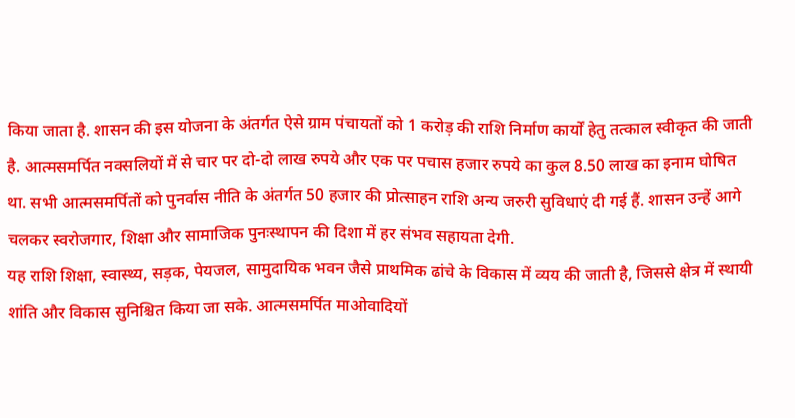किया जाता है. शासन की इस योजना के अंतर्गत ऐसे ग्राम पंचायतों को 1 करोड़ की राशि निर्माण कार्यों हेतु तत्काल स्वीकृत की जाती है. आत्मसमर्पित नक्सलियों में से चार पर दो-दो लाख रुपये और एक पर पचास हजार रुपये का कुल 8.50 लाख का इनाम घोषित था. सभी आत्मसमर्पितों को पुनर्वास नीति के अंतर्गत 50 हजार की प्रोत्साहन राशि अन्य जरुरी सुविधाएं दी गई हैं. शासन उन्हें आगे चलकर स्वरोजगार, शिक्षा और सामाजिक पुनःस्थापन की दिशा में हर संभव सहायता देगी.
यह राशि शिक्षा, स्वास्थ्य, सड़क, पेयजल, सामुदायिक भवन जैसे प्राथमिक ढांचे के विकास में व्यय की जाती है, जिससे क्षेत्र में स्थायी शांति और विकास सुनिश्चित किया जा सके. आत्मसमर्पित माओवादियों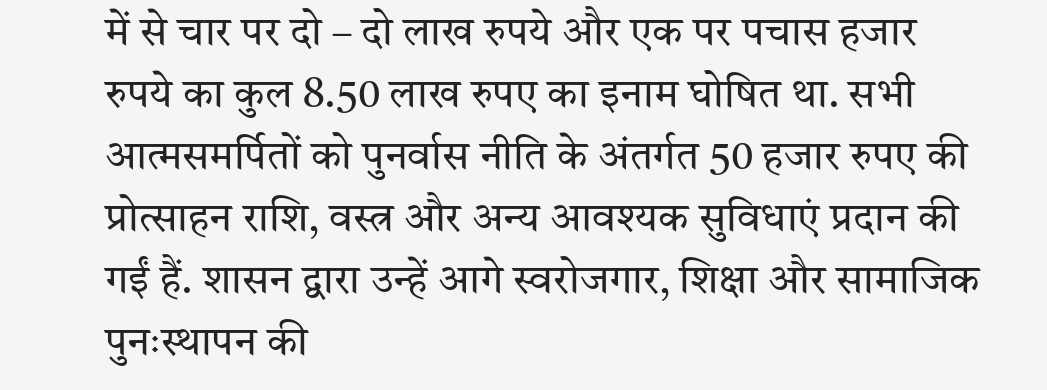में से चार पर दो – दो लाख रुपये और एक पर पचास हजार रुपये का कुल 8.50 लाख रुपए का इनाम घोषित था. सभी आत्मसमर्पितों को पुनर्वास नीति के अंतर्गत 50 हजार रुपए की प्रोत्साहन राशि, वस्त्र और अन्य आवश्यक सुविधाएं प्रदान की गईं हैं. शासन द्वारा उन्हें आगे स्वरोजगार, शिक्षा और सामाजिक पुनःस्थापन की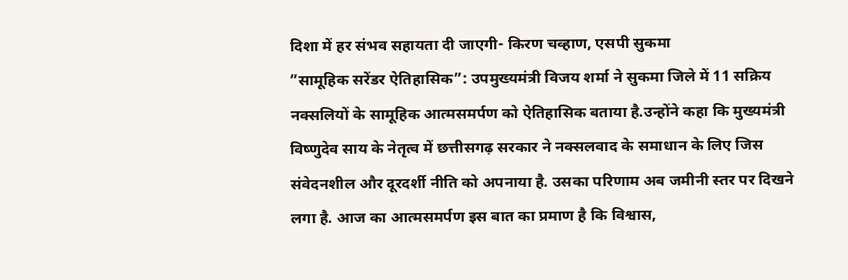दिशा में हर संभव सहायता दी जाएगी- किरण चव्हाण, एसपी सुकमा
”सामूहिक सरेंडर ऐतिहासिक”: उपमुख्यमंत्री विजय शर्मा ने सुकमा जिले में 11 सक्रिय नक्सलियों के सामूहिक आत्मसमर्पण को ऐतिहासिक बताया है.उन्होंने कहा कि मुख्यमंत्री विष्णुदेव साय के नेतृत्व में छत्तीसगढ़ सरकार ने नक्सलवाद के समाधान के लिए जिस संवेदनशील और दूरदर्शी नीति को अपनाया है. उसका परिणाम अब जमीनी स्तर पर दिखने लगा है. आज का आत्मसमर्पण इस बात का प्रमाण है कि विश्वास,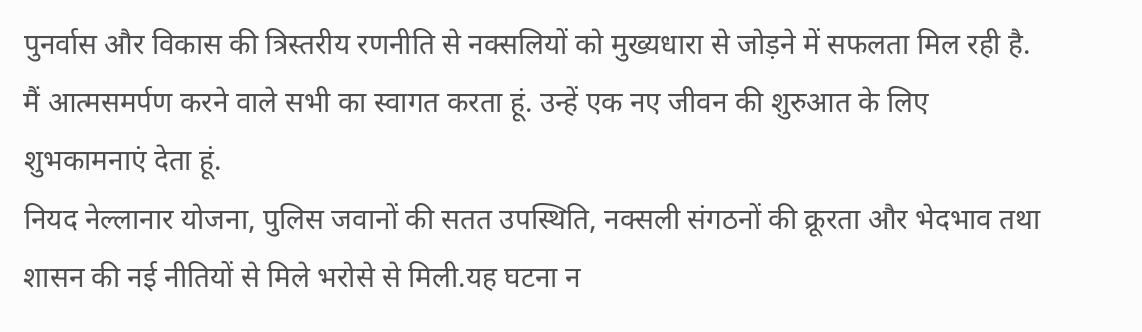पुनर्वास और विकास की त्रिस्तरीय रणनीति से नक्सलियों को मुख्यधारा से जोड़ने में सफलता मिल रही है. मैं आत्मसमर्पण करने वाले सभी का स्वागत करता हूं. उन्हें एक नए जीवन की शुरुआत के लिए शुभकामनाएं देता हूं.
नियद नेल्लानार योजना, पुलिस जवानों की सतत उपस्थिति, नक्सली संगठनों की क्रूरता और भेदभाव तथा शासन की नई नीतियों से मिले भरोसे से मिली.यह घटना न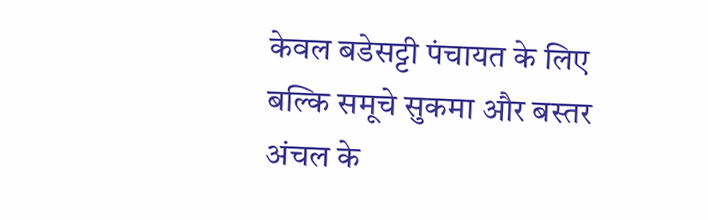केवल बडेसट्टी पंचायत के लिए बल्कि समूचे सुकमा और बस्तर अंचल के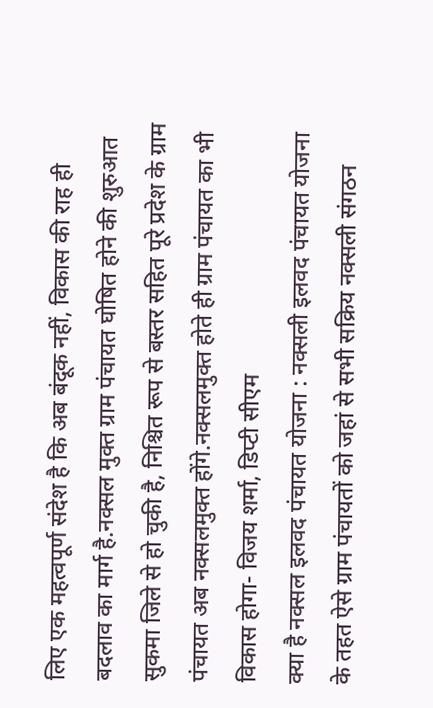लिए एक महत्वपूर्ण संदेश है कि अब बंदूक नहीं, विकास की राह ही बदलाव का मार्ग है.नक्सल मुक्त ग्राम पंचायत घोषित होने की शुरुआत सुकमा जिले से हो चुकी है, निश्चित रूप से बस्तर सहित पूरे प्रदेश के ग्राम पंचायत अब नक्सलमुक्त होंगे.नक्सलमुक्त होते ही ग्राम पंचायत का भी विकास होगा- विजय शर्मा, डिप्टी सीएम
क्या है नक्सल इलवद पंचायत योजना : नक्सली इलवद पंचायत योजना के तहत ऐसे ग्राम पंचायतों को जहां से सभी सक्रिय नक्सली संगठन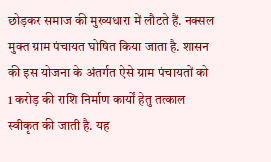छोड़कर समाज की मुख्यधारा में लौटते हैं. नक्सल मुक्त ग्राम पंचायत घोषित किया जाता है. शासन की इस योजना के अंतर्गत ऐसे ग्राम पंचायतों को 1 करोड़ की राशि निर्माण कार्यों हेतु तत्काल स्वीकृत की जाती है. यह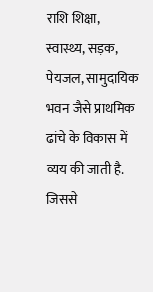राशि शिक्षा, स्वास्थ्य, सड़क, पेयजल, सामुदायिक भवन जैसे प्राथमिक ढांचे के विकास में व्यय की जाती है. जिससे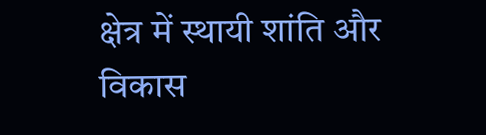क्षेत्र में स्थायी शांति और विकास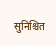सुनिश्चित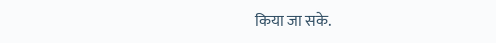किया जा सके.